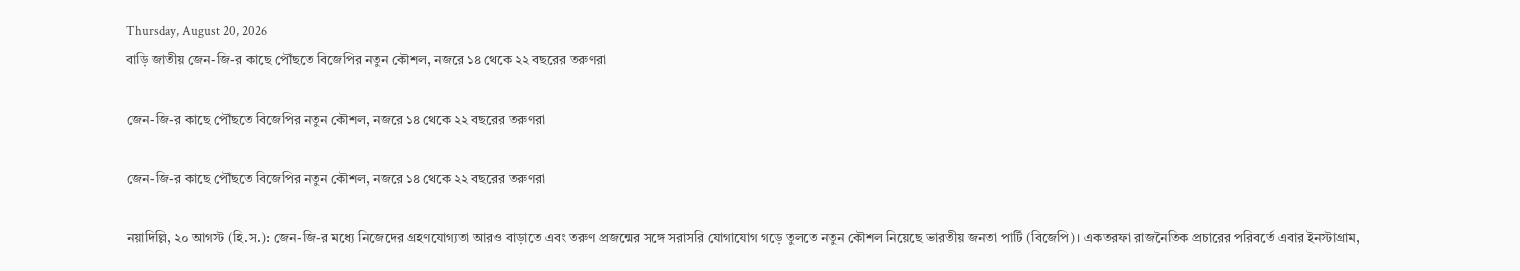Thursday, August 20, 2026
বাড়ি জাতীয় জেন-জি-র কাছে পৌঁছতে বিজেপির নতুন কৌশল, নজরে ১৪ থেকে ২২ বছরের তরুণরা

জেন-জি-র কাছে পৌঁছতে বিজেপির নতুন কৌশল, নজরে ১৪ থেকে ২২ বছরের তরুণরা

জেন-জি-র কাছে পৌঁছতে বিজেপির নতুন কৌশল, নজরে ১৪ থেকে ২২ বছরের তরুণরা

নয়াদিল্লি, ২০ আগস্ট (হি.স.): জেন-জি-র মধ্যে নিজেদের গ্রহণযোগ্যতা আরও বাড়াতে এবং তরুণ প্রজন্মের সঙ্গে সরাসরি যোগাযোগ গড়ে তুলতে নতুন কৌশল নিয়েছে ভারতীয় জনতা পার্টি (বিজেপি)। একতরফা রাজনৈতিক প্রচারের পরিবর্তে এবার ইনস্টাগ্রাম,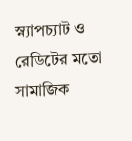স্ন্যাপচ্যাট ও রেডিটের মতো সামাজিক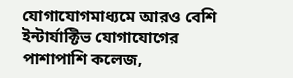যোগাযোগমাধ্যমে আরও বেশি ইন্টার্যাক্টিভ যোগাযোগের পাশাপাশি কলেজ,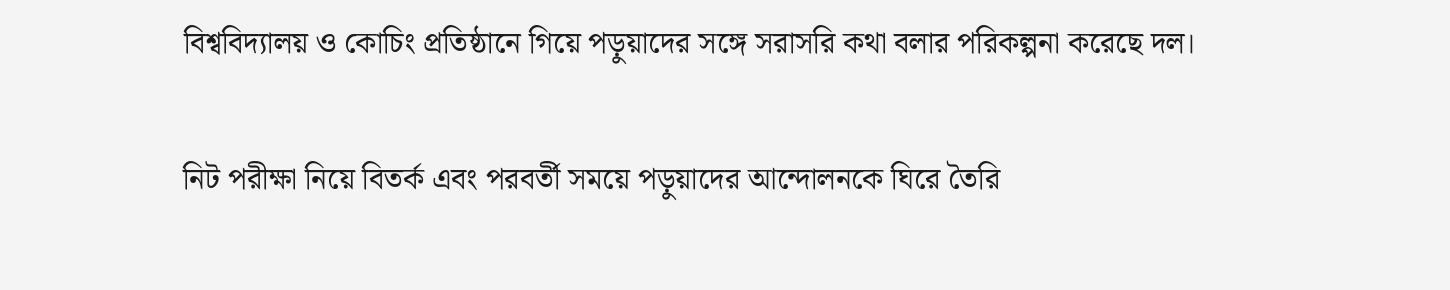বিশ্ববিদ্যালয় ও কোচিং প্রতিষ্ঠানে গিয়ে পড়ুয়াদের সঙ্গে সরাসরি কথা বলার পরিকল্পনা করেছে দল।

নিট পরীক্ষা নিয়ে বিতর্ক এবং পরবর্তী সময়ে পড়ুয়াদের আন্দোলনকে ঘিরে তৈরি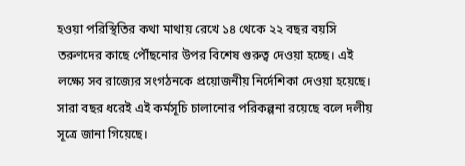হওয়া পরিস্থিতির কথা মাথায় রেখে ১৪ থেকে ২২ বছর বয়সি তরুণদের কাছে পৌঁছনোর উপর বিশেষ গুরুত্ব দেওয়া হচ্ছে। এই লক্ষ্যে সব রাজ্যের সংগঠনকে প্রয়োজনীয় নির্দেশিকা দেওয়া হয়েছে। সারা বছর ধরেই এই কর্মসূচি চালানোর পরিকল্পনা রয়েছে বলে দলীয় সূত্রে জানা গিয়েছে।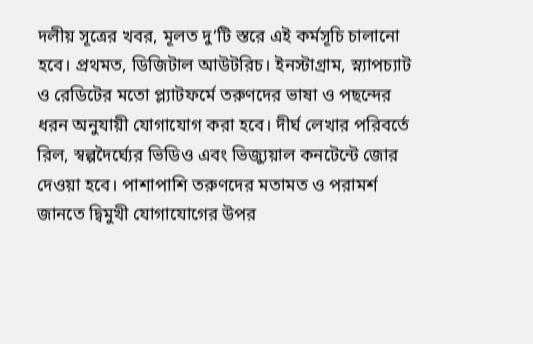দলীয় সূত্রের খবর, মূলত দু’টি স্তরে এই কর্মসূচি চালানো হবে। প্রথমত, ডিজিটাল আউটরিচ। ইনস্টাগ্রাম, স্ন্যাপচ্যাট ও রেডিটের মতো প্ল্যাটফর্মে তরুণদের ভাষা ও পছন্দের ধরন অনুযায়ী যোগাযোগ করা হবে। দীর্ঘ লেখার পরিবর্তে রিল, স্বল্পদৈর্ঘ্যের ভিডিও এবং ভিজ্যুয়াল কনটেন্টে জোর দেওয়া হবে। পাশাপাশি তরুণদের মতামত ও পরামর্শ জানতে দ্বিমুখী যোগাযোগের উপর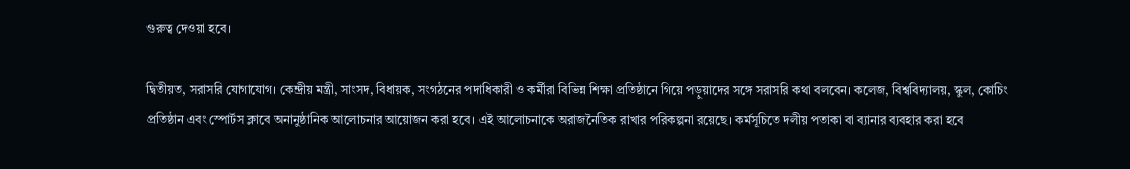গুরুত্ব দেওয়া হবে।

দ্বিতীয়ত, সরাসরি যোগাযোগ। কেন্দ্রীয় মন্ত্রী, সাংসদ, বিধায়ক, সংগঠনের পদাধিকারী ও কর্মীরা বিভিন্ন শিক্ষা প্রতিষ্ঠানে গিয়ে পড়ুয়াদের সঙ্গে সরাসরি কথা বলবেন। কলেজ, বিশ্ববিদ্যালয়, স্কুল, কোচিং প্রতিষ্ঠান এবং স্পোর্টস ক্লাবে অনানুষ্ঠানিক আলোচনার আয়োজন করা হবে। এই আলোচনাকে অরাজনৈতিক রাখার পরিকল্পনা রয়েছে। কর্মসূচিতে দলীয় পতাকা বা ব্যানার ব্যবহার করা হবে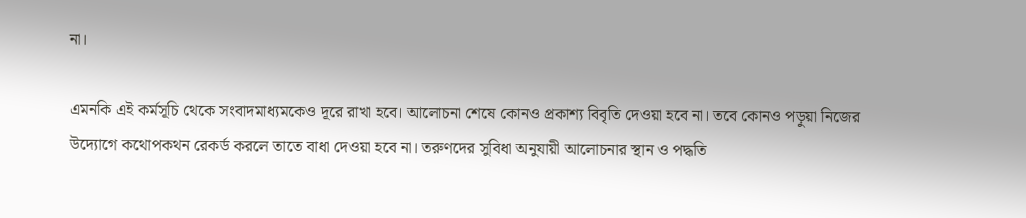না।

এমনকি এই কর্মসূচি থেকে সংবাদমাধ্যমকেও দূরে রাখা হবে। আলোচনা শেষে কোনও প্রকাশ্য বিবৃতি দেওয়া হবে না। তবে কোনও পড়ুয়া নিজের উদ্যোগে কথোপকথন রেকর্ড করলে তাতে বাধা দেওয়া হবে না। তরুণদের সুবিধা অনুযায়ী আলোচনার স্থান ও পদ্ধতি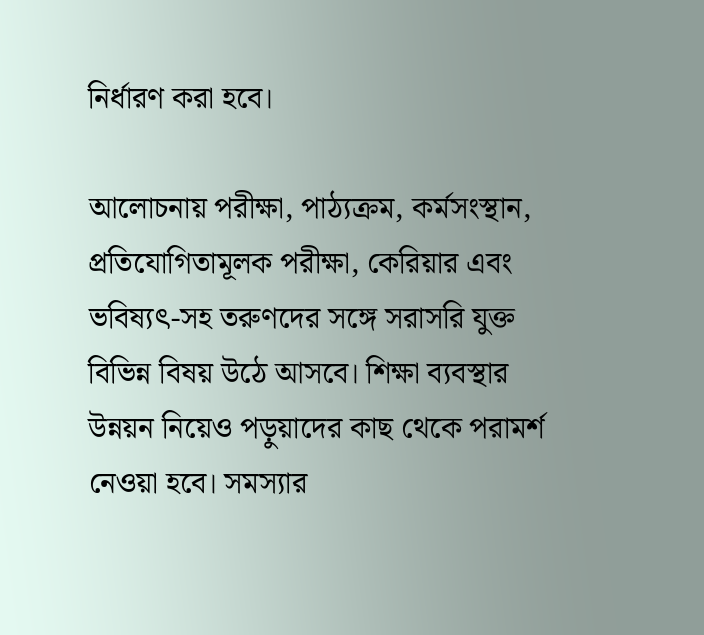নির্ধারণ করা হবে।

আলোচনায় পরীক্ষা, পাঠ্যক্রম, কর্মসংস্থান, প্রতিযোগিতামূলক পরীক্ষা, কেরিয়ার এবং ভবিষ্যৎ-সহ তরুণদের সঙ্গে সরাসরি যুক্ত বিভিন্ন বিষয় উঠে আসবে। শিক্ষা ব্যবস্থার উন্নয়ন নিয়েও পড়ুয়াদের কাছ থেকে পরামর্শ নেওয়া হবে। সমস্যার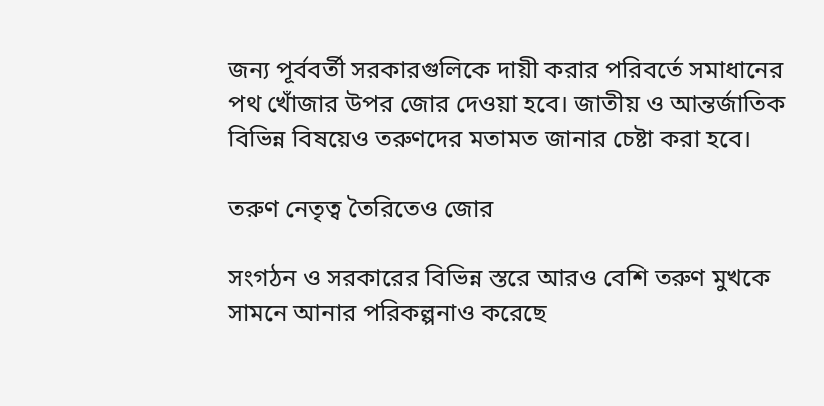জন্য পূর্ববর্তী সরকারগুলিকে দায়ী করার পরিবর্তে সমাধানের পথ খোঁজার উপর জোর দেওয়া হবে। জাতীয় ও আন্তর্জাতিক বিভিন্ন বিষয়েও তরুণদের মতামত জানার চেষ্টা করা হবে।

তরুণ নেতৃত্ব তৈরিতেও জোর

সংগঠন ও সরকারের বিভিন্ন স্তরে আরও বেশি তরুণ মুখকে সামনে আনার পরিকল্পনাও করেছে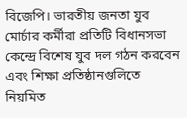বিজেপি। ভারতীয় জনতা যুব মোর্চার কর্মীরা প্রতিটি বিধানসভা কেন্দ্রে বিশেষ যুব দল গঠন করবেন এবং শিক্ষা প্রতিষ্ঠানগুলিতে নিয়মিত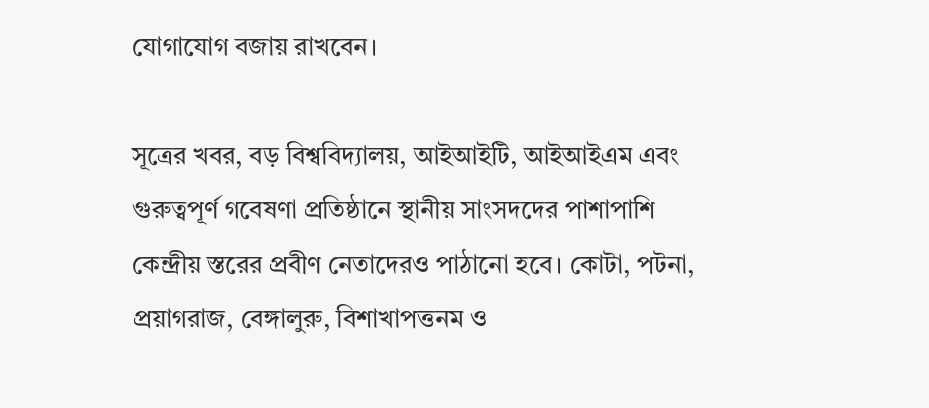যোগাযোগ বজায় রাখবেন।

সূত্রের খবর, বড় বিশ্ববিদ্যালয়, আইআইটি, আইআইএম এবং গুরুত্বপূর্ণ গবেষণা প্রতিষ্ঠানে স্থানীয় সাংসদদের পাশাপাশি কেন্দ্রীয় স্তরের প্রবীণ নেতাদেরও পাঠানো হবে। কোটা, পটনা, প্রয়াগরাজ, বেঙ্গালুরু, বিশাখাপত্তনম ও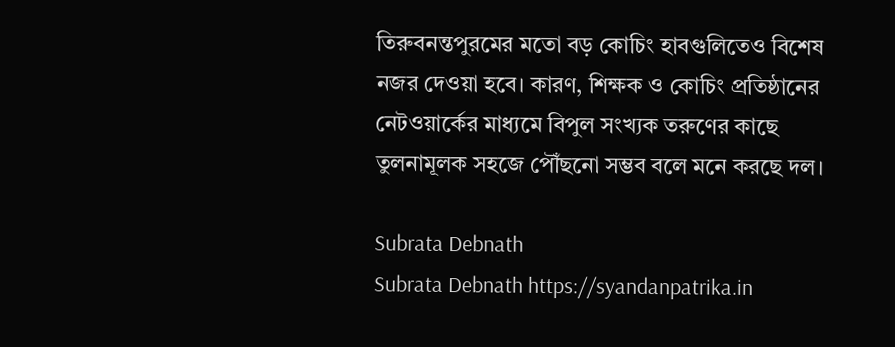তিরুবনন্তপুরমের মতো বড় কোচিং হাবগুলিতেও বিশেষ নজর দেওয়া হবে। কারণ, শিক্ষক ও কোচিং প্রতিষ্ঠানের নেটওয়ার্কের মাধ্যমে বিপুল সংখ্যক তরুণের কাছে তুলনামূলক সহজে পৌঁছনো সম্ভব বলে মনে করছে দল।

Subrata Debnath
Subrata Debnath https://syandanpatrika.in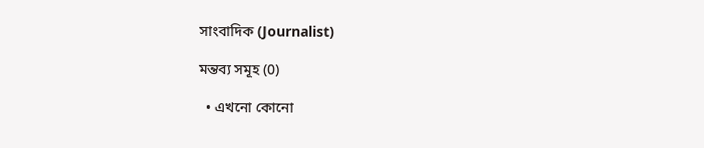সাংবাদিক (Journalist)

মন্তব্য সমূহ (0)

  • এখনো কোনো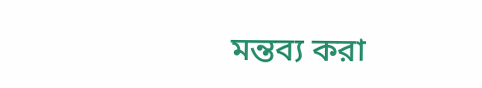মন্তব্য করা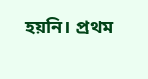হয়নি। প্রথম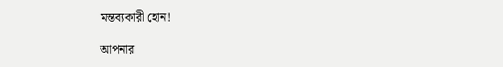মন্তব্যকারী হোন!

আপনার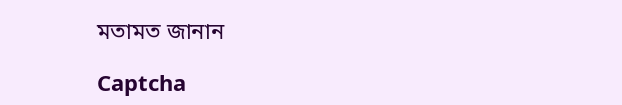মতামত জানান

Captcha